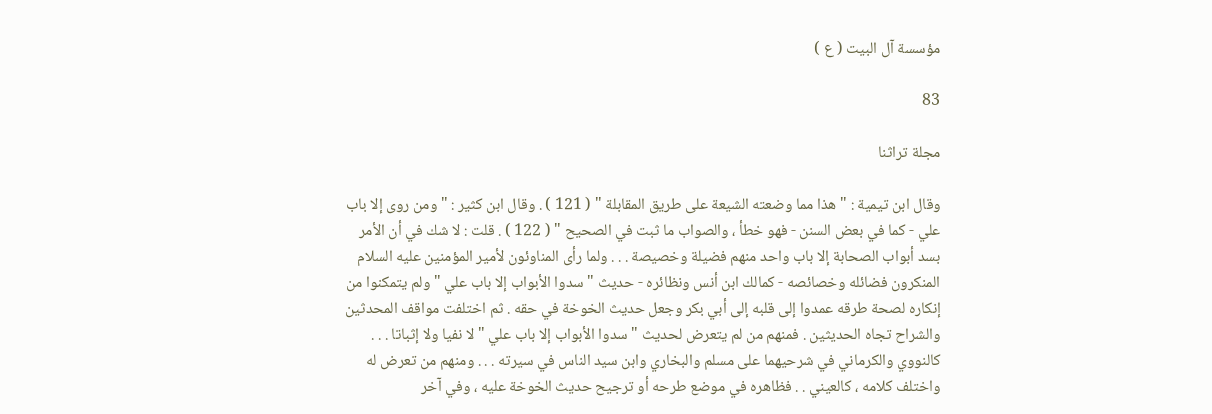مؤسسة آل البيت ( ع )

83

مجلة تراثنا

وقال ابن تيمية : " هذا مما وضعته الشيعة على طريق المقابلة " ( 121 ) . وقال ابن كثير : " ومن روى إلا باب علي - كما في بعض السنن - فهو خطأ ، والصواب ما ثبت في الصحيح " ( 122 ) . قلت : لا شك في أن الأمر بسد أبواب الصحابة إلا باب واحد منهم فضيلة وخصيصة . . . ولما رأى المناوئون لأمير المؤمنين عليه السلام المنكرون فضائله وخصائصه - كمالك ابن أنس ونظائره - حديث " سدوا الأبواب إلا باب علي " ولم يتمكنوا من إنكاره لصحة طرقه عمدوا إلى قلبه إلى أبي بكر وجعل حديث الخوخة في حقه . ثم اختلفت مواقف المحدثين والشراح تجاه الحديثين . فمنهم من لم يتعرض لحديث " سدوا الأبواب إلا باب علي " لا نفيا ولا إثباتا . . . كالنووي والكرماني في شرحيهما على مسلم والبخاري وابن سيد الناس في سيرته . . . ومنهم من تعرض له واختلف كلامه ، كالعيني . . فظاهره في موضع طرحه أو ترجيح حديث الخوخة عليه ، وفي آخر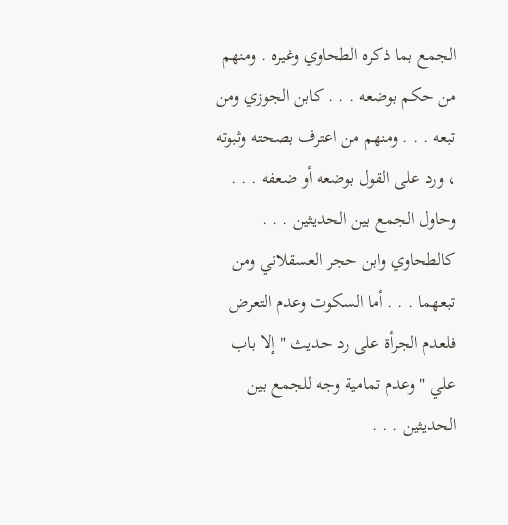الجمع بما ذكره الطحاوي وغيره . ومنهم من حكم بوضعه . . . كابن الجوزي ومن تبعه . . . ومنهم من اعترف بصحته وثبوته ، ورد على القول بوضعه أو ضعفه . . . وحاول الجمع بين الحديثين . . . كالطحاوي وابن حجر العسقلاني ومن تبعهما . . . أما السكوت وعدم التعرض فلعدم الجرأة على رد حديث " إلا باب علي " وعدم تمامية وجه للجمع بين الحديثين . . .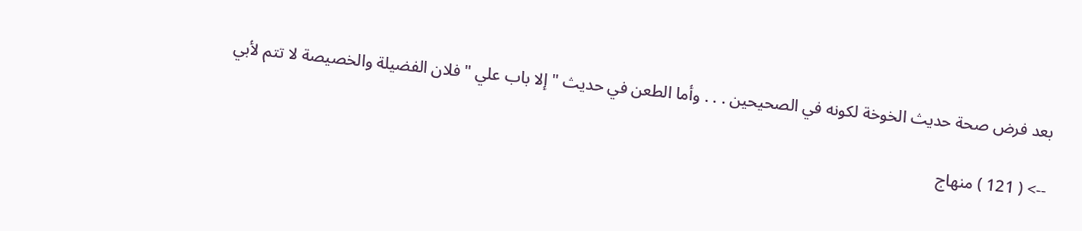بعد فرض صحة حديث الخوخة لكونه في الصحيحين . . . وأما الطعن في حديث " إلا باب علي " فلان الفضيلة والخصيصة لا تتم لأبي

--> ( 121 ) منهاج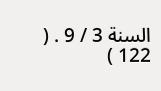السنة 3 / 9 . ( 122 )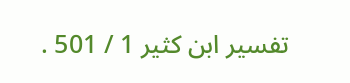تفسير ابن كثير 1 / 501 .